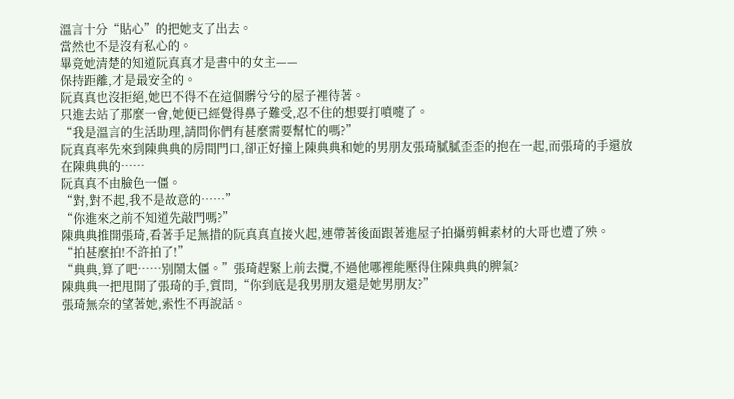溫言十分“貼心”的把她支了出去。
當然也不是沒有私心的。
畢竟她清楚的知道阮真真才是書中的女主——
保持距離,才是最安全的。
阮真真也沒拒絕,她巴不得不在這個髒兮兮的屋子裡待著。
只進去站了那麼一會,她便已經覺得鼻子難受,忍不住的想要打噴嚏了。
“我是溫言的生活助理,請問你們有甚麼需要幫忙的嗎?”
阮真真率先來到陳典典的房間門口,卻正好撞上陳典典和她的男朋友張琦膩膩歪歪的抱在一起,而張琦的手還放在陳典典的……
阮真真不由臉色一僵。
“對,對不起,我不是故意的……”
“你進來之前不知道先敲門嗎?”
陳典典推開張琦,看著手足無措的阮真真直接火起,連帶著後面跟著進屋子拍攝剪輯素材的大哥也遭了殃。
“拍甚麼拍!不許拍了!”
“典典,算了吧……別鬧太僵。”張琦趕緊上前去攬,不過他哪裡能壓得住陳典典的脾氣?
陳典典一把甩開了張琦的手,質問,“你到底是我男朋友還是她男朋友?”
張琦無奈的望著她,索性不再說話。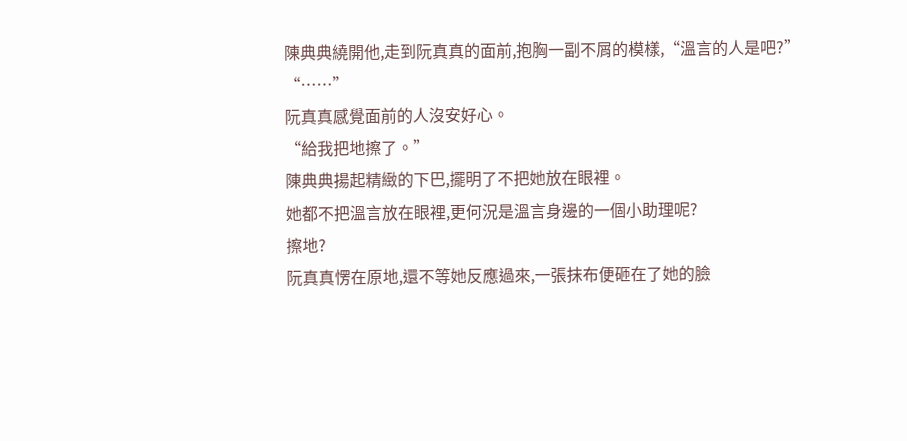陳典典繞開他,走到阮真真的面前,抱胸一副不屑的模樣,“溫言的人是吧?”
“……”
阮真真感覺面前的人沒安好心。
“給我把地擦了。”
陳典典揚起精緻的下巴,擺明了不把她放在眼裡。
她都不把溫言放在眼裡,更何況是溫言身邊的一個小助理呢?
擦地?
阮真真愣在原地,還不等她反應過來,一張抹布便砸在了她的臉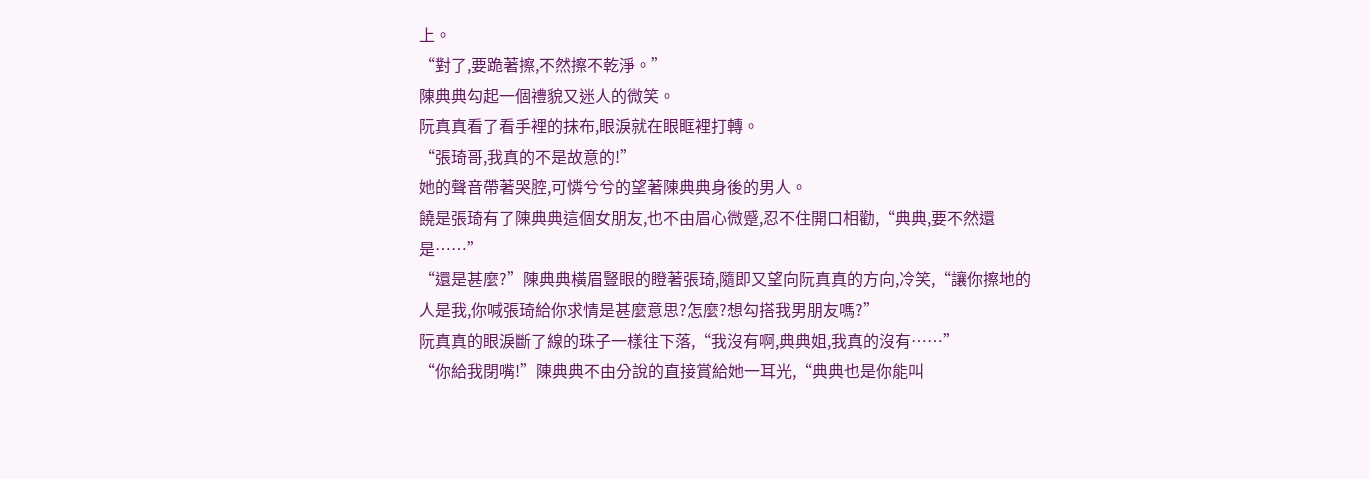上。
“對了,要跪著擦,不然擦不乾淨。”
陳典典勾起一個禮貌又迷人的微笑。
阮真真看了看手裡的抹布,眼淚就在眼眶裡打轉。
“張琦哥,我真的不是故意的!”
她的聲音帶著哭腔,可憐兮兮的望著陳典典身後的男人。
饒是張琦有了陳典典這個女朋友,也不由眉心微蹙,忍不住開口相勸,“典典,要不然還是……”
“還是甚麼?”陳典典橫眉豎眼的瞪著張琦,隨即又望向阮真真的方向,冷笑,“讓你擦地的人是我,你喊張琦給你求情是甚麼意思?怎麼?想勾搭我男朋友嗎?”
阮真真的眼淚斷了線的珠子一樣往下落,“我沒有啊,典典姐,我真的沒有……”
“你給我閉嘴!”陳典典不由分說的直接賞給她一耳光,“典典也是你能叫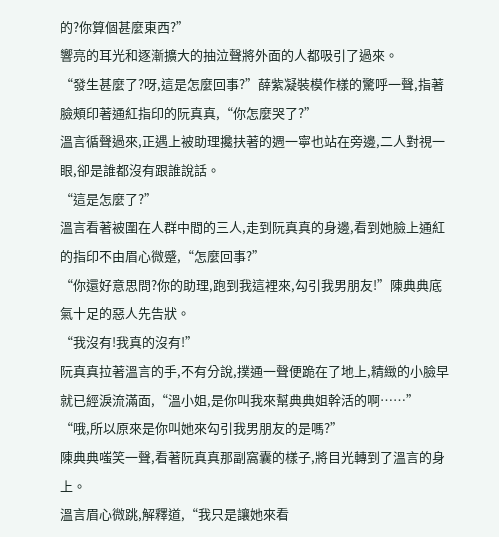的?你算個甚麼東西?”
響亮的耳光和逐漸擴大的抽泣聲將外面的人都吸引了過來。
“發生甚麼了?呀,這是怎麼回事?”薛紫凝裝模作樣的驚呼一聲,指著臉頰印著通紅指印的阮真真,“你怎麼哭了?”
溫言循聲過來,正遇上被助理攙扶著的週一寧也站在旁邊,二人對視一眼,卻是誰都沒有跟誰說話。
“這是怎麼了?”
溫言看著被圍在人群中間的三人,走到阮真真的身邊,看到她臉上通紅的指印不由眉心微蹙,“怎麼回事?”
“你還好意思問?你的助理,跑到我這裡來,勾引我男朋友!”陳典典底氣十足的惡人先告狀。
“我沒有!我真的沒有!”
阮真真拉著溫言的手,不有分說,撲通一聲便跪在了地上,精緻的小臉早就已經淚流滿面,“溫小姐,是你叫我來幫典典姐幹活的啊……”
“哦,所以原來是你叫她來勾引我男朋友的是嗎?”
陳典典嗤笑一聲,看著阮真真那副窩囊的樣子,將目光轉到了溫言的身上。
溫言眉心微跳,解釋道,“我只是讓她來看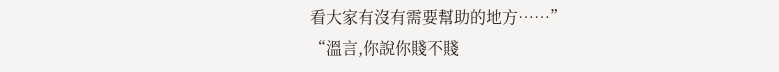看大家有沒有需要幫助的地方……”
“溫言,你說你賤不賤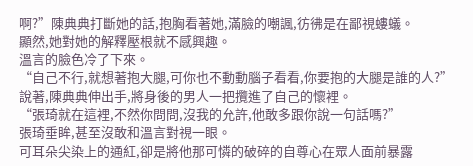啊?”陳典典打斷她的話,抱胸看著她,滿臉的嘲諷,彷彿是在鄙視螻蟻。
顯然,她對她的解釋壓根就不感興趣。
溫言的臉色冷了下來。
“自己不行,就想著抱大腿,可你也不動動腦子看看,你要抱的大腿是誰的人?”
說著,陳典典伸出手,將身後的男人一把攬進了自己的懷裡。
“張琦就在這裡,不然你問問,沒我的允許,他敢多跟你說一句話嗎?”
張琦垂眸,甚至沒敢和溫言對視一眼。
可耳朵尖染上的通紅,卻是將他那可憐的破碎的自尊心在眾人面前暴露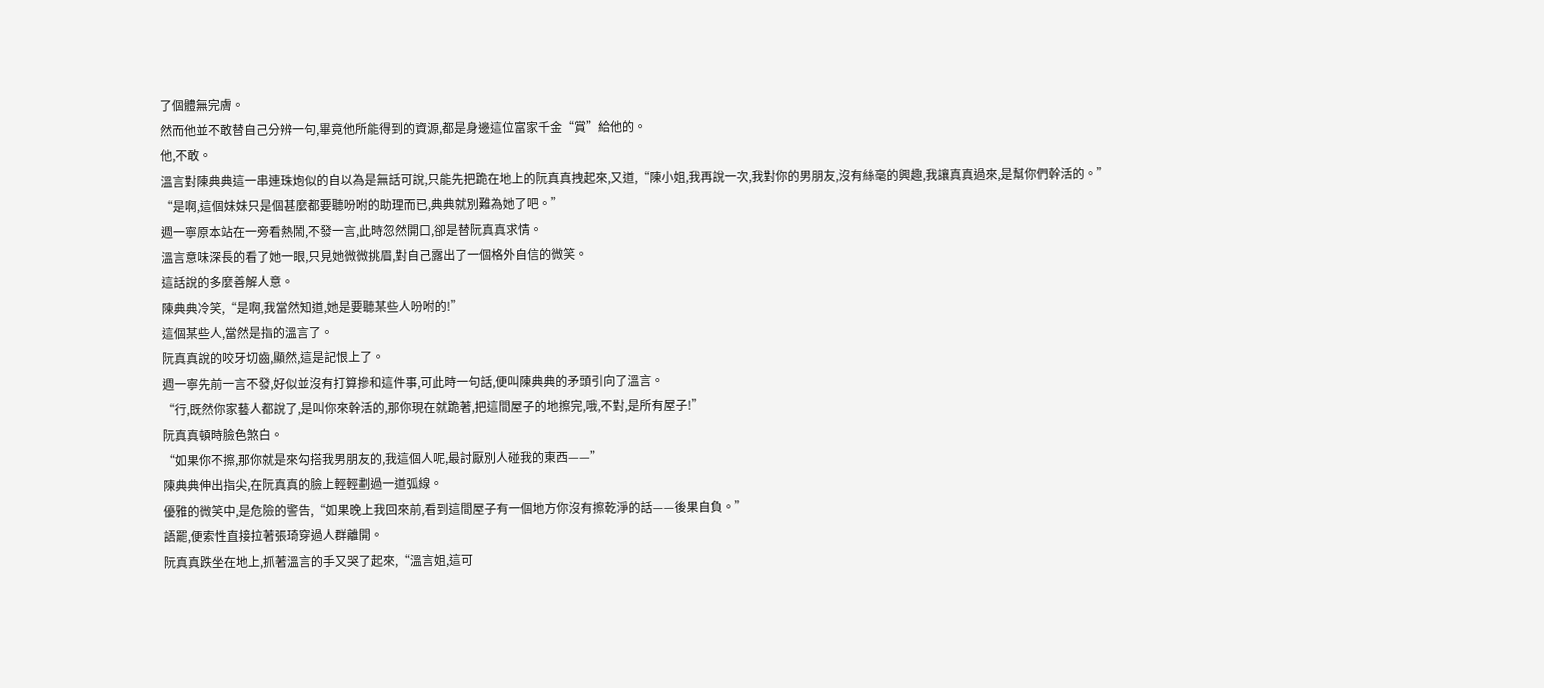了個體無完膚。
然而他並不敢替自己分辨一句,畢竟他所能得到的資源,都是身邊這位富家千金“賞”給他的。
他,不敢。
溫言對陳典典這一串連珠炮似的自以為是無話可說,只能先把跪在地上的阮真真拽起來,又道,“陳小姐,我再說一次,我對你的男朋友,沒有絲毫的興趣,我讓真真過來,是幫你們幹活的。”
“是啊,這個妹妹只是個甚麼都要聽吩咐的助理而已,典典就別難為她了吧。”
週一寧原本站在一旁看熱鬧,不發一言,此時忽然開口,卻是替阮真真求情。
溫言意味深長的看了她一眼,只見她微微挑眉,對自己露出了一個格外自信的微笑。
這話說的多麼善解人意。
陳典典冷笑,“是啊,我當然知道,她是要聽某些人吩咐的!”
這個某些人,當然是指的溫言了。
阮真真說的咬牙切齒,顯然,這是記恨上了。
週一寧先前一言不發,好似並沒有打算摻和這件事,可此時一句話,便叫陳典典的矛頭引向了溫言。
“行,既然你家藝人都說了,是叫你來幹活的,那你現在就跪著,把這間屋子的地擦完,哦,不對,是所有屋子!”
阮真真頓時臉色煞白。
“如果你不擦,那你就是來勾搭我男朋友的,我這個人呢,最討厭別人碰我的東西——”
陳典典伸出指尖,在阮真真的臉上輕輕劃過一道弧線。
優雅的微笑中,是危險的警告,“如果晚上我回來前,看到這間屋子有一個地方你沒有擦乾淨的話——後果自負。”
語罷,便索性直接拉著張琦穿過人群離開。
阮真真跌坐在地上,抓著溫言的手又哭了起來,“溫言姐,這可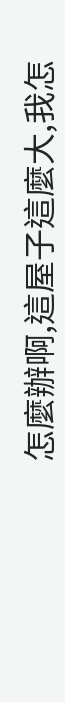怎麼辦啊,這屋子這麼大,我怎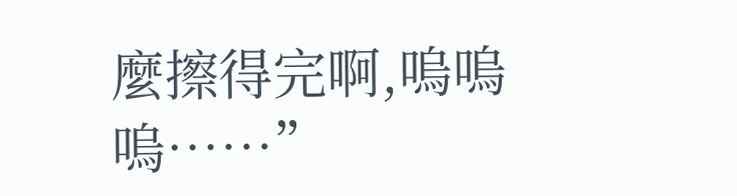麼擦得完啊,嗚嗚嗚……”